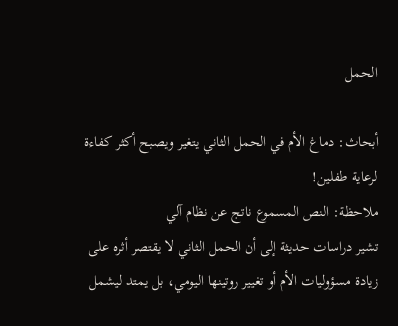الحمل

أبحاث: دماغ الأم في الحمل الثاني يتغير ويصبح أكثر كفاءة لرعاية طفلين!
ملاحظة: النص المسموع ناتج عن نظام آلي
تشير دراسات حديثة إلى أن الحمل الثاني لا يقتصر أثره على زيادة مسؤوليات الأم أو تغيير روتينها اليومي، بل يمتد ليشمل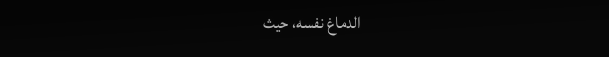الدماغ نفسه، حيث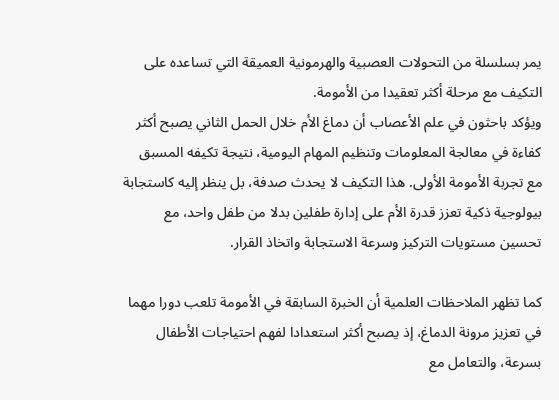يمر بسلسلة من التحولات العصبية والهرمونية العميقة التي تساعده على التكيف مع مرحلة أكثر تعقيدا من الأمومة.
ويؤكد باحثون في علم الأعصاب أن دماغ الأم خلال الحمل الثاني يصبح أكثر كفاءة في معالجة المعلومات وتنظيم المهام اليومية، نتيجة تكيفه المسبق مع تجربة الأمومة الأولى. هذا التكيف لا يحدث صدفة، بل ينظر إليه كاستجابة بيولوجية ذكية تعزز قدرة الأم على إدارة طفلين بدلا من طفل واحد، مع تحسين مستويات التركيز وسرعة الاستجابة واتخاذ القرار.

كما تظهر الملاحظات العلمية أن الخبرة السابقة في الأمومة تلعب دورا مهما في تعزيز مرونة الدماغ، إذ يصبح أكثر استعدادا لفهم احتياجات الأطفال بسرعة، والتعامل مع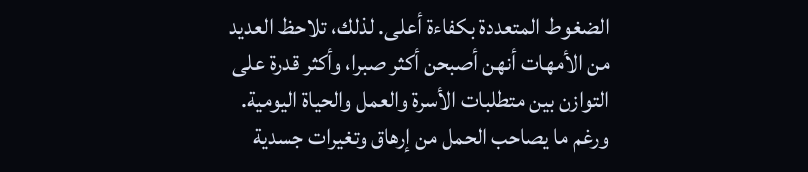الضغوط المتعددة بكفاءة أعلى. لذلك، تلاحظ العديد من الأمهات أنهن أصبحن أكثر صبرا، وأكثر قدرة على التوازن بين متطلبات الأسرة والعمل والحياة اليومية.
ورغم ما يصاحب الحمل من إرهاق وتغيرات جسدية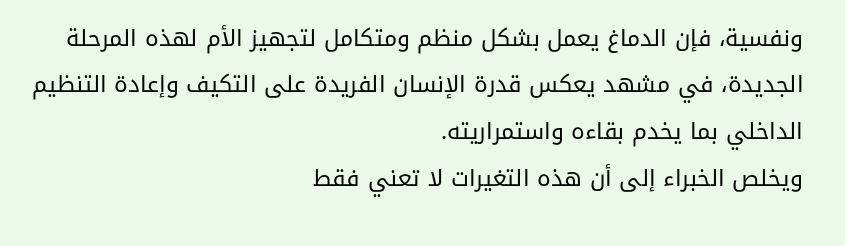ونفسية، فإن الدماغ يعمل بشكل منظم ومتكامل لتجهيز الأم لهذه المرحلة الجديدة، في مشهد يعكس قدرة الإنسان الفريدة على التكيف وإعادة التنظيم الداخلي بما يخدم بقاءه واستمراريته.
ويخلص الخبراء إلى أن هذه التغيرات لا تعني فقط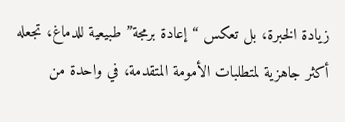زيادة الخبرة، بل تعكس “إعادة برمجة” طبيعية للدماغ، تجعله أكثر جاهزية لمتطلبات الأمومة المتقدمة، في واحدة من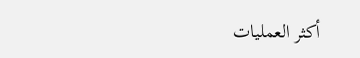أكثر العمليات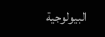البيولوجية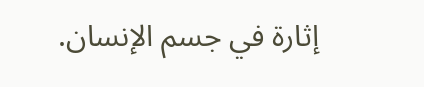إثارة في جسم الإنسان.